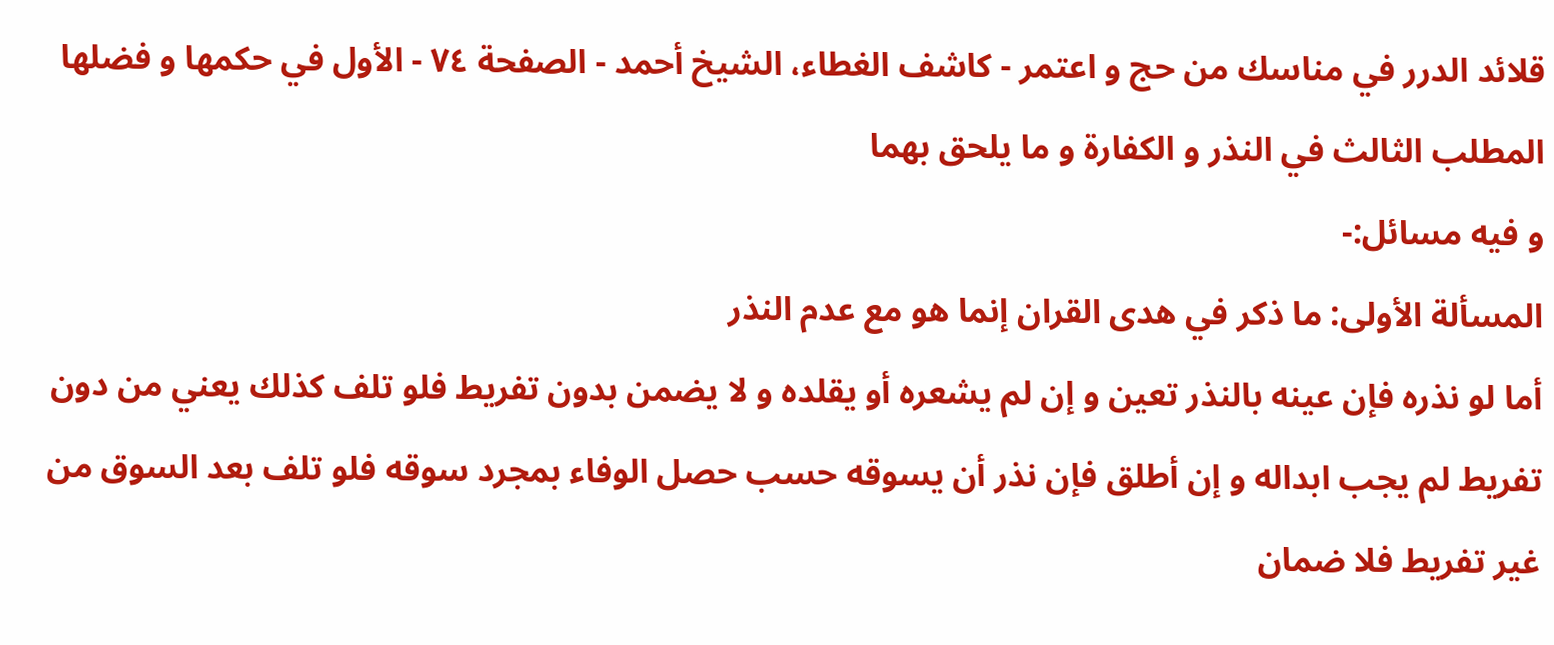قلائد الدرر في مناسك من حج و اعتمر - كاشف الغطاء، الشيخ أحمد - الصفحة ٧٤ - الأول في حكمها و فضلها
المطلب الثالث في النذر و الكفارة و ما يلحق بهما
و فيه مسائل:-
المسألة الأولى: ما ذكر في هدى القران إنما هو مع عدم النذر
أما لو نذره فإن عينه بالنذر تعين و إن لم يشعره أو يقلده و لا يضمن بدون تفريط فلو تلف كذلك يعني من دون تفريط لم يجب ابداله و إن أطلق فإن نذر أن يسوقه حسب حصل الوفاء بمجرد سوقه فلو تلف بعد السوق من غير تفريط فلا ضمان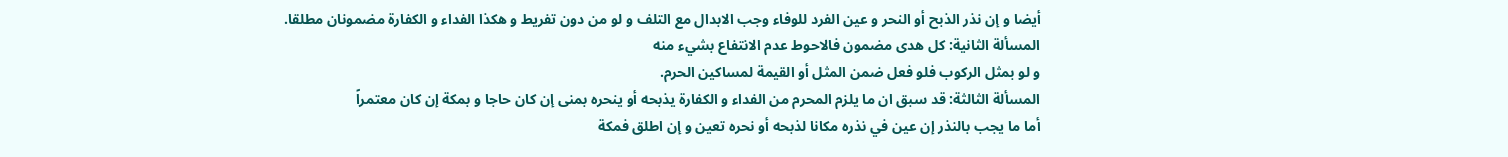أيضا و إن نذر الذبح أو النحر و عين الفرد للوفاء وجب الابدال مع التلف و لو من دون تفريط و هكذا الفداء و الكفارة مضمونان مطلقا.
المسألة الثانية: كل هدى مضمون فالاحوط عدم الانتفاع بشيء منه
و لو بمثل الركوب فلو فعل ضمن المثل أو القيمة لمساكين الحرم.
المسألة الثالثة: قد سبق ان ما يلزم المحرم من الفداء و الكفارة يذبحه أو ينحره بمنى إن كان حاجا و بمكة إن كان معتمراً
أما ما يجب بالنذر إن عين في نذره مكانا لذبحه أو نحره تعين و إن اطلق فمكة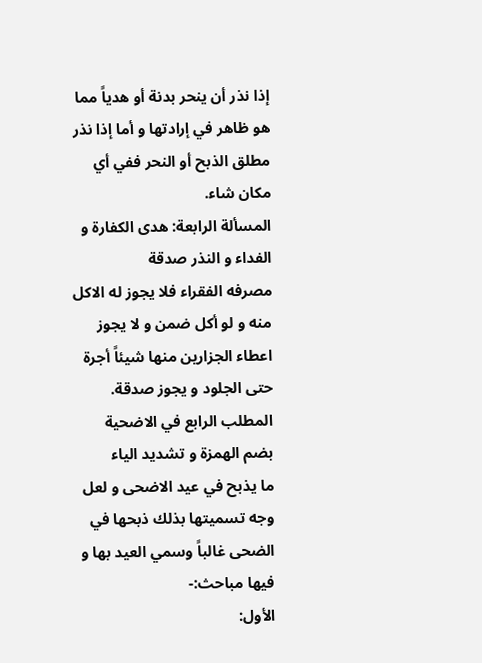إذا نذر أن ينحر بدنة أو هدياً مما هو ظاهر في إرادتها و أما إذا نذر مطلق الذبح أو النحر ففي أي مكان شاء.
المسألة الرابعة: هدى الكفارة و الفداء و النذر صدقة
مصرفه الفقراء فلا يجوز له الاكل منه و لو أكل ضمن و لا يجوز اعطاء الجزارين منها شيئاً أجرة حتى الجلود و يجوز صدقة.
المطلب الرابع في الاضحية
بضم الهمزة و تشديد الياء
ما يذبح في عيد الاضحى و لعل وجه تسميتها بذلك ذبحها في الضحى غالباً وسمي العيد بها و فيها مباحث:-
الأول: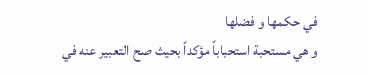في حكمها و فضلها
و هي مستحبة استحباباً مؤكداً بحيث صح التعبير عنه في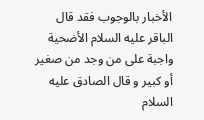الأخبار بالوجوب فقد قال الباقر عليه السلام الأضحية واجبة على من وجد من صغير أو كبير و قال الصادق عليه السلام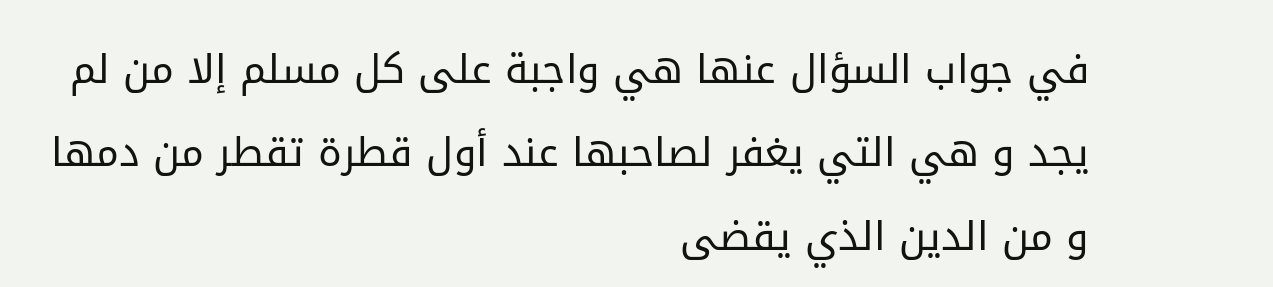في جواب السؤال عنها هي واجبة على كل مسلم إلا من لم يجد و هي التي يغفر لصاحبها عند أول قطرة تقطر من دمها و من الدين الذي يقضى